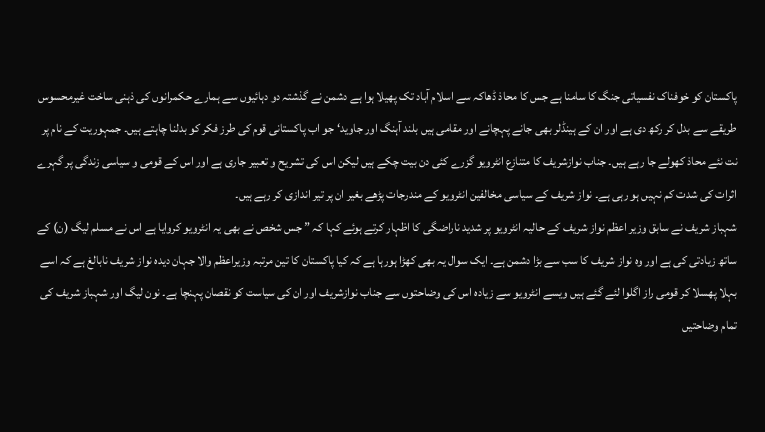پاکستان کو خوفناک نفسیاتی جنگ کا سامنا ہے جس کا محاذ ڈھاکہ سے اسلام آباد تک پھیلا ہوا ہے دشمن نے گذشتہ دو دہائیوں سے ہمارے حکمرانوں کی ذہنی ساخت غیرمحسوس طریقے سے بدل کر رکھ دی ہے اور ان کے ہینڈلر بھی جانے پہچانے اور مقامی ہیں بلند آہنگ اور جاوید‘ جو اب پاکستانی قوم کی طرز فکر کو بدلنا چاہتے ہیں۔ جمہوریت کے نام پر نت نئے محاذ کھولے جا رہے ہیں۔ جناب نوازشریف کا متنازع انٹرویو گزرے کئی دن بیت چکے ہیں لیکن اس کی تشریح و تعبیر جاری ہے اور اس کے قومی و سیاسی زندگی پر گہرے اثرات کی شدت کم نہیں ہو رہی ہے۔ نواز شریف کے سیاسی مخالفین انٹرویو کے مندرجات پڑھے بغیر ان پر تیر اندازی کر رہے ہیں۔
شہباز شریف نے سابق وزیر اعظم نواز شریف کے حالیہ انٹرویو پر شدید ناراضگی کا اظہار کرتے ہوئے کہا کہ ” جس شخص نے بھی یہ انٹرویو کروایا ہے اس نے مسلم لیگ (ن) کے ساتھ زیادتی کی ہے اور وہ نواز شریف کا سب سے بڑا دشمن ہے۔ ایک سوال یہ بھی کھڑا ہورہا ہے کہ کیا پاکستان کا تین مرتبہ وزیراعظم والا جہان دیدہ نواز شریف نابالغ ہے کہ اسے بہلا پھسلا کر قومی راز اگلوا لئے گئے ہیں ویسے انٹرویو سے زیادہ اس کی وضاحتوں سے جناب نوازشریف اور ان کی سیاست کو نقصان پہنچا ہے۔ نون لیگ اور شہباز شریف کی تمام وضاحتیں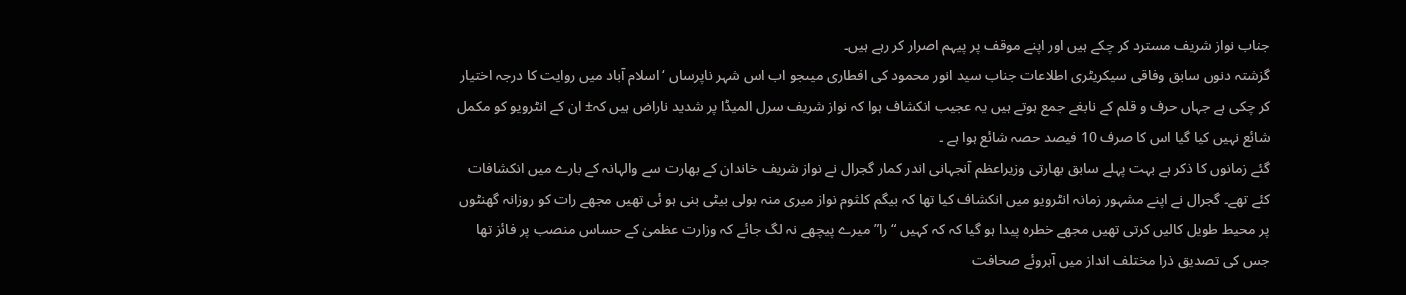جناب نواز شریف مسترد کر چکے ہیں اور اپنے موقف پر پیہم اصرار کر رہے ہیں۔
گزشتہ دنوں سابق وفاقی سیکریٹری اطلاعات جناب سید انور محمود کی افطاری میںجو اب اس شہر ناپرساں ‘اسلام آباد میں روایت کا درجہ اختیار کر چکی ہے جہاں حرف و قلم کے نابغے جمع ہوتے ہیں یہ عجیب انکشاف ہوا کہ نواز شریف سرل المیڈا پر شدید ناراض ہیں کہ± ان کے انٹرویو کو مکمل شائع نہیں کیا گیا اس کا صرف 10 فیصد حصہ شائع ہوا ہے ۔
گئے زمانوں کا ذکر ہے بہت پہلے سابق بھارتی وزیراعظم آنجہانی اندر کمار گجرال نے نواز شریف خاندان کے بھارت سے والہانہ کے بارے میں انکشافات کئے تھے۔ گجرال نے اپنے مشہور زمانہ انٹرویو میں انکشاف کیا تھا کہ بیگم کلثوم نواز میری منہ بولی بیٹی بنی ہو ئی تھیں مجھے رات کو روزانہ گھنٹوں پر محیط طویل کالیں کرتی تھیں مجھے خطرہ پیدا ہو گیا کہ کہ کہیں “را” میرے پیچھے نہ لگ جائے کہ وزارت عظمیٰ کے حساس منصب پر فائز تھا جس کی تصدیق ذرا مختلف انداز میں آبروئے صحافت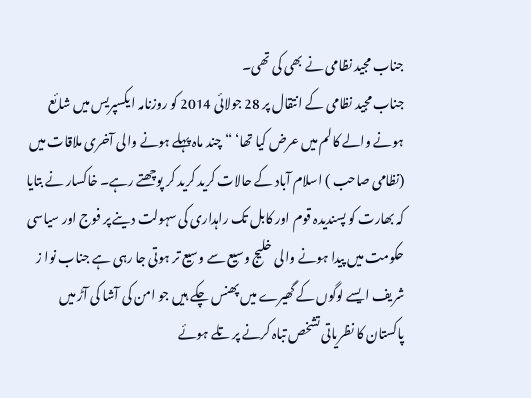جناب مجید نظامی نے بھی کی تھی۔
جناب مجید نظامی کے انتقال پر 28 جولائی 2014 کو روزنامہ ایکسپریس میں شائع ہونے والے کالم میں عرض کیا تھا‘ “چند ماہ پہلے ہونے والی آخری ملاقات میں (نظامی صاحب ) اسلام آباد کے حالات کرید کرید کر پوچھتے رہے۔ خاکسار نے بتایا کہ بھارت کو پسندیدہ قوم اور کابل تک راہداری کی سہولت دینے پر فوج اور سیاسی حکومت میں پیدا ہونے والی خلیج وسیع سے وسیع تر ہوتی جا رہی ہے جناب نوا ز شریف ایسے لوگوں کے گھیرے میں پھنس چکے ہیں جو امن کی آشا کی آڑ میں پاکستان کا نظریاتی تشخص تباہ کرنے پر تلے ہوئے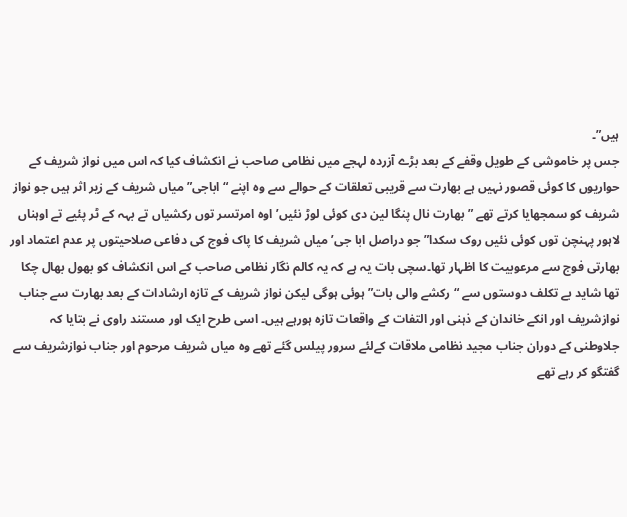ہیں”۔
جس پر خاموشی کے طویل وقفے کے بعد بڑے آزردہ لہجے میں نظامی صاحب نے انکشاف کیا کہ اس میں نواز شریف کے حواریوں کا کوئی قصور نہیں ہے بھارت سے قریبی تعلقات کے حوالے سے وہ اپنے “اباجی” میاں شریف کے زیر اثر ہیں جو نواز شریف کو سمجھایا کرتے تھے ” بھارت نال پنگا لین دی کوئی لوڑ نئیں’ اوہ امرتسر توں رکشیاں تے بہہ کے ٹر پئیے تے اوہناں لاہور پہنچن توں کوئی نئیں روک سکدا” جو دراصل ابا جی’ میاں شریف کا پاک فوج کی دفاعی صلاحیتوں پر عدم اعتماد اور بھارتی فوج سے مرعوبیت کا اظہار تھا۔سچی بات یہ ہے کہ یہ کالم نگار نظامی صاحب کے اس انکشاف کو بھول بھال چکا تھا شاید بے تکلف دوستوں سے “رکشے والی بات” ہوئی ہوگی لیکن نواز شریف کے تازہ ارشادات کے بعد بھارت سے جناب نوازشریف اور انکے خاندان کے ذہنی اور التفات کے واقعات تازہ ہورہے ہیں۔ اسی طرح ایک اور مستند راوی نے بتایا کہ جلاوطنی کے دوران جناب مجید نظامی ملاقات کےلئے سرور پیلس گئے تھے وہ میاں شریف مرحوم اور جناب نوازشریف سے گفتگو کر رہے تھے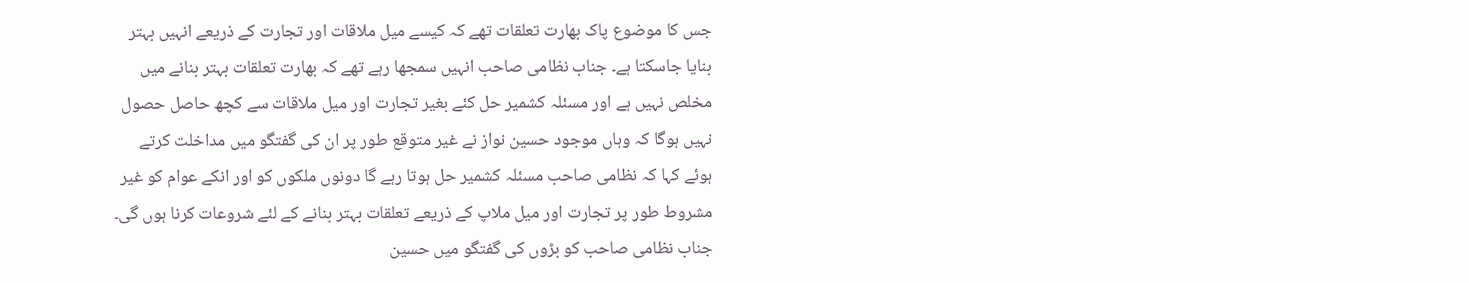جس کا موضوع پاک بھارت تعلقات تھے کہ کیسے میل ملاقات اور تجارت کے ذریعے انہیں بہتر بنایا جاسکتا ہے۔ جناب نظامی صاحب انہیں سمجھا رہے تھے کہ بھارت تعلقات بہتر بنانے میں مخلص نہیں ہے اور مسئلہ کشمیر حل کئے بغیر تجارت اور میل ملاقات سے کچھ حاصل حصول نہیں ہوگا کہ وہاں موجود حسین نواز نے غیر متوقع طور پر ان کی گفتگو میں مداخلت کرتے ہوئے کہا کہ نظامی صاحب مسئلہ کشمیر حل ہوتا رہے گا دونوں ملکوں کو اور انکے عوام کو غیر مشروط طور پر تجارت اور میل ملاپ کے ذریعے تعلقات بہتر بنانے کے لئے شروعات کرنا ہوں گی۔ جناب نظامی صاحب کو بڑوں کی گفتگو میں حسین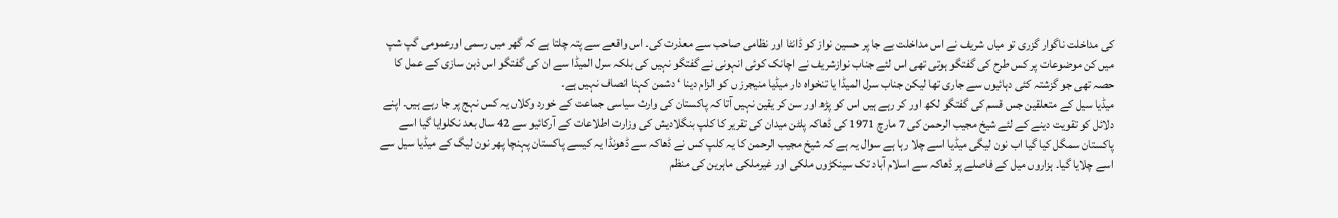کی مداخلت ناگوار گزری تو میاں شریف نے اس مداخلت بے جا پر حسین نواز کو ڈانٹا اور نظامی صاحب سے معذرت کی۔ اس واقعے سے پتہ چلتا ہے کہ گھر میں رسمی اورعمومی گپ شپ میں کن موضوعات پر کس طرح کی گفتگو ہوتی تھی اس لئے جناب نوازشریف نے اچانک کوئی انہونی نے گفتگو نہیں کی بلکہ سرل المیڈا سے ان کی گفتگو اس ذہن سازی کے عمل کا حصہ تھی جو گزشتہ کئی دہائیوں سے جاری تھا لیکن جناب سرل المیڈا یا تنخواہ دار میڈیا منیجرز ں کو الزام دینا ‘ دشمن کہنا انصاف نہیں ہے۔
میڈیا سیل کے متعلقین جس قسم کی گفتگو لکھ اور کر رہے ہیں اس کو پڑھ اور سن کر یقین نہیں آتا کہ پاکستان کی وارث سیاسی جماعت کے خورد وکلاں یہ کس نہج پر جا رہے ہیں۔ اپنے دلائل کو تقویت دینے کے لئے شیخ مجیب الرحمن کی 7 مارچ 1971 کی ڈھاکہ پلٹن میدان کی تقریر کا کلپ بنگلادیش کی وزارت اطلاعات کے آرکائیو سے 42 سال بعد نکلوایا گیا اسے پاکستان سمگل کیا گیا اب نون لیگی میڈیا اسے چلا رہا ہے سوال یہ ہے کہ شیخ مجیب الرحمن کا یہ کلپ کس نے ڈھاکہ سے ڈھونڈا یہ کیسے پاکستان پہنچا پھر نون لیگ کے میڈیا سیل سے اسے چلایا گیا۔ ہزاروں میل کے فاصلے پر ڈھاکہ سے اسلام آباد تک سینکڑوں ملکی اور غیرملکی ماہرین کی منظم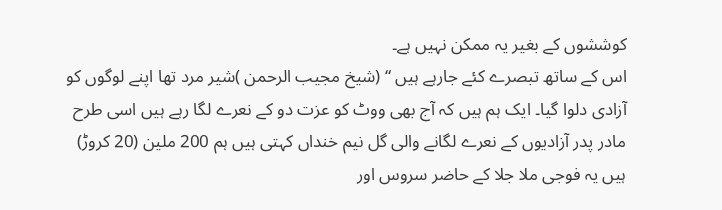کوششوں کے بغیر یہ ممکن نہیں ہے۔
اس کے ساتھ تبصرے کئے جارہے ہیں “ (شیخ مجیب الرحمن )شیر مرد تھا اپنے لوگوں کو آزادی دلوا گیا۔ ایک ہم ہیں کہ آج بھی ووٹ کو عزت دو کے نعرے لگا رہے ہیں اسی طرح مادر پدر آزادیوں کے نعرے لگانے والی گل نیم خنداں کہتی ہیں ہم 200 ملین (20 کروڑ) ہیں یہ فوجی ملا جلا کے حاضر سروس اور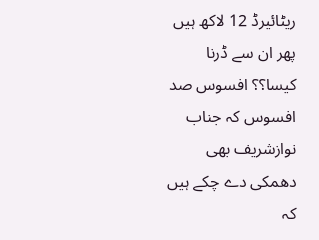ریٹائیرڈ 12 لاکھ ہیں پھر ان سے ڈرنا کیسا؟؟ افسوس صد افسوس کہ جناب نوازشریف بھی دھمکی دے چکے ہیں کہ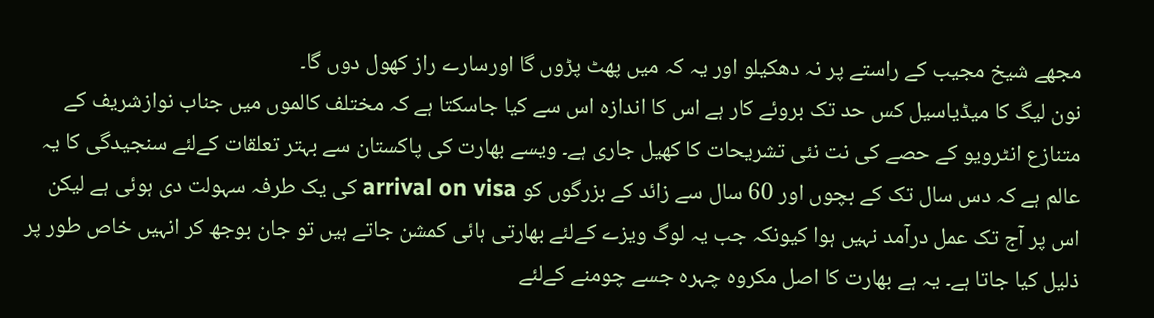مجھے شیخ مجیب کے راستے پر نہ دھکیلو اور یہ کہ میں پھٹ پڑوں گا اورسارے راز کھول دوں گا۔
نون لیگ کا میڈیاسیل کس حد تک بروئے کار ہے اس کا اندازہ اس سے کیا جاسکتا ہے کہ مختلف کالموں میں جناب نوازشریف کے متنازع انٹرویو کے حصے کی نت نئی تشریحات کا کھیل جاری ہے۔ ویسے بھارت کی پاکستان سے بہتر تعلقات کےلئے سنجیدگی کا یہ عالم ہے کہ دس سال تک کے بچوں اور 60 سال سے زائد کے بزرگوں کو arrival on visa کی یک طرفہ سہولت دی ہوئی ہے لیکن اس پر آج تک عمل درآمد نہیں ہوا کیونکہ جب یہ لوگ ویزے کےلئے بھارتی ہائی کمشن جاتے ہیں تو جان بوجھ کر انہیں خاص طور پر ذلیل کیا جاتا ہے۔ یہ ہے بھارت کا اصل مکروہ چہرہ جسے چومنے کےلئے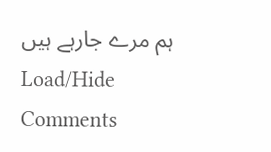ہم مرے جارہے ہیں
Load/Hide Comments